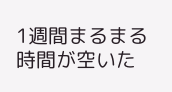1週間まるまる時間が空いた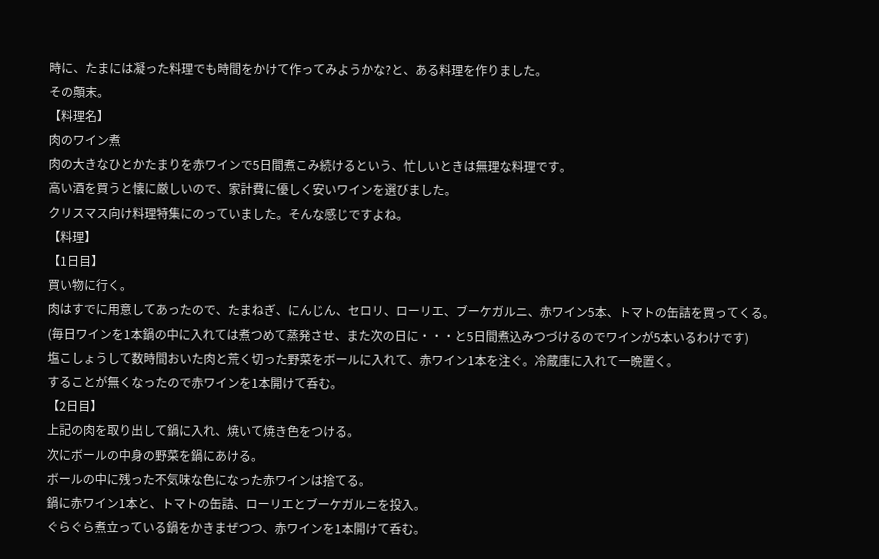時に、たまには凝った料理でも時間をかけて作ってみようかな?と、ある料理を作りました。
その顛末。
【料理名】
肉のワイン煮
肉の大きなひとかたまりを赤ワインで5日間煮こみ続けるという、忙しいときは無理な料理です。
高い酒を買うと懐に厳しいので、家計費に優しく安いワインを選びました。
クリスマス向け料理特集にのっていました。そんな感じですよね。
【料理】
【1日目】
買い物に行く。
肉はすでに用意してあったので、たまねぎ、にんじん、セロリ、ローリエ、ブーケガルニ、赤ワイン5本、トマトの缶詰を買ってくる。
(毎日ワインを1本鍋の中に入れては煮つめて蒸発させ、また次の日に・・・と5日間煮込みつづけるのでワインが5本いるわけです)
塩こしょうして数時間おいた肉と荒く切った野菜をボールに入れて、赤ワイン1本を注ぐ。冷蔵庫に入れて一晩置く。
することが無くなったので赤ワインを1本開けて呑む。
【2日目】
上記の肉を取り出して鍋に入れ、焼いて焼き色をつける。
次にボールの中身の野菜を鍋にあける。
ボールの中に残った不気味な色になった赤ワインは捨てる。
鍋に赤ワイン1本と、トマトの缶詰、ローリエとブーケガルニを投入。
ぐらぐら煮立っている鍋をかきまぜつつ、赤ワインを1本開けて呑む。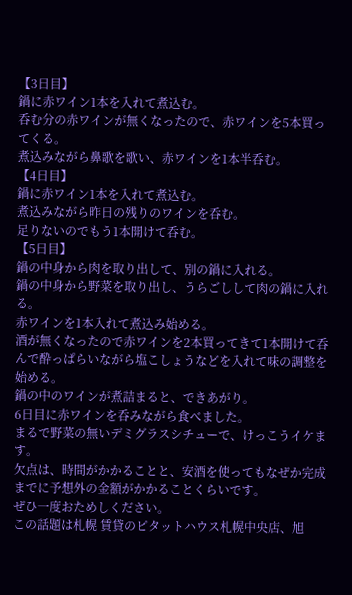【3日目】
鍋に赤ワイン1本を入れて煮込む。
呑む分の赤ワインが無くなったので、赤ワインを5本買ってくる。
煮込みながら鼻歌を歌い、赤ワインを1本半呑む。
【4日目】
鍋に赤ワイン1本を入れて煮込む。
煮込みながら昨日の残りのワインを呑む。
足りないのでもう1本開けて呑む。
【5日目】
鍋の中身から肉を取り出して、別の鍋に入れる。
鍋の中身から野菜を取り出し、うらごしして肉の鍋に入れる。
赤ワインを1本入れて煮込み始める。
酒が無くなったので赤ワインを2本買ってきて1本開けて呑んで酔っぱらいながら塩こしょうなどを入れて味の調整を始める。
鍋の中のワインが煮詰まると、できあがり。
6日目に赤ワインを呑みながら食べました。
まるで野菜の無いデミグラスシチューで、けっこうイケます。
欠点は、時間がかかることと、安酒を使ってもなぜか完成までに予想外の金額がかかることくらいです。
ぜひ一度おためしください。
この話題は札幌 賃貸のピタットハウス札幌中央店、旭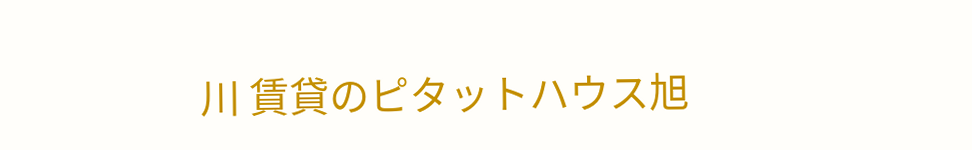川 賃貸のピタットハウス旭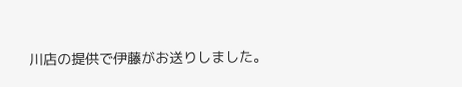川店の提供で伊藤がお送りしました。